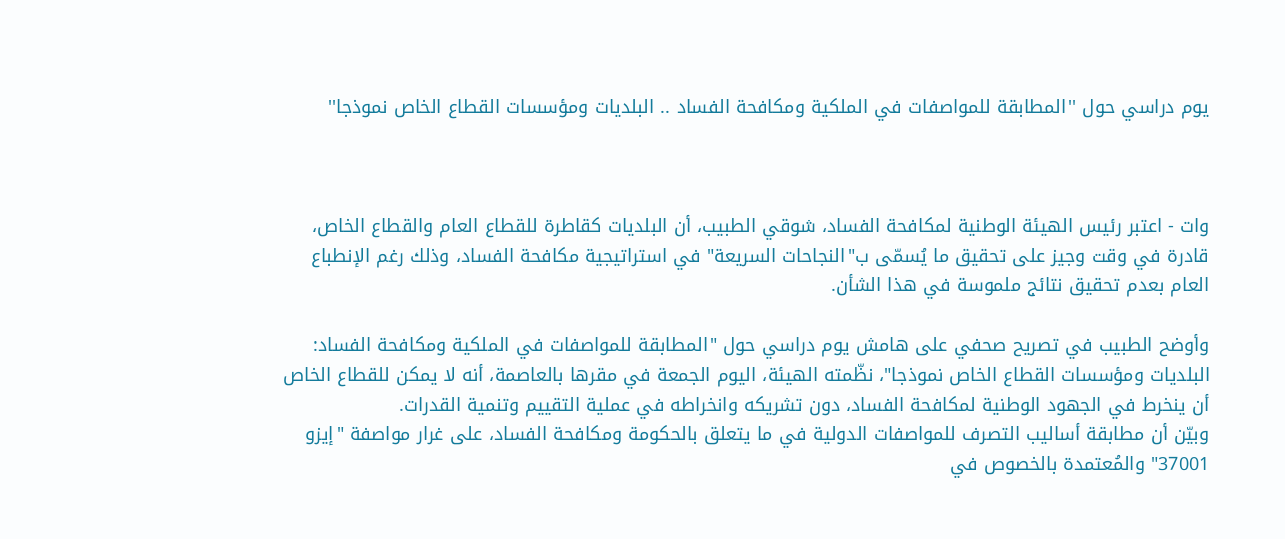يوم دراسي حول ''المطابقة للمواصفات في الملكية ومكافحة الفساد .. البلديات ومؤسسات القطاع الخاص نموذجا''



وات - اعتبر رئيس الهيئة الوطنية لمكافحة الفساد، شوقي الطبيب، أن البلديات كقاطرة للقطاع العام والقطاع الخاص، قادرة في وقت وجيز على تحقيق ما يُسمّى ب"النجاحات السريعة" في استراتيجية مكافحة الفساد، وذلك رغم الإنطباع العام بعدم تحقيق نتائج ملموسة في هذا الشأن.

وأوضح الطبيب في تصريح صحفي على هامش يوم دراسي حول "المطابقة للمواصفات في الملكية ومكافحة الفساد: البلديات ومؤسسات القطاع الخاص نموذجا"، نظّمته الهيئة، اليوم الجمعة في مقرها بالعاصمة، أنه لا يمكن للقطاع الخاص أن ينخرط في الجهود الوطنية لمكافحة الفساد، دون تشريكه وانخراطه في عملية التقييم وتنمية القدرات.
وبيّن أن مطابقة أساليب التصرف للمواصفات الدولية في ما يتعلق بالحكومة ومكافحة الفساد، على غرار مواصفة "إيزو 37001" والمُعتمدة بالخصوص في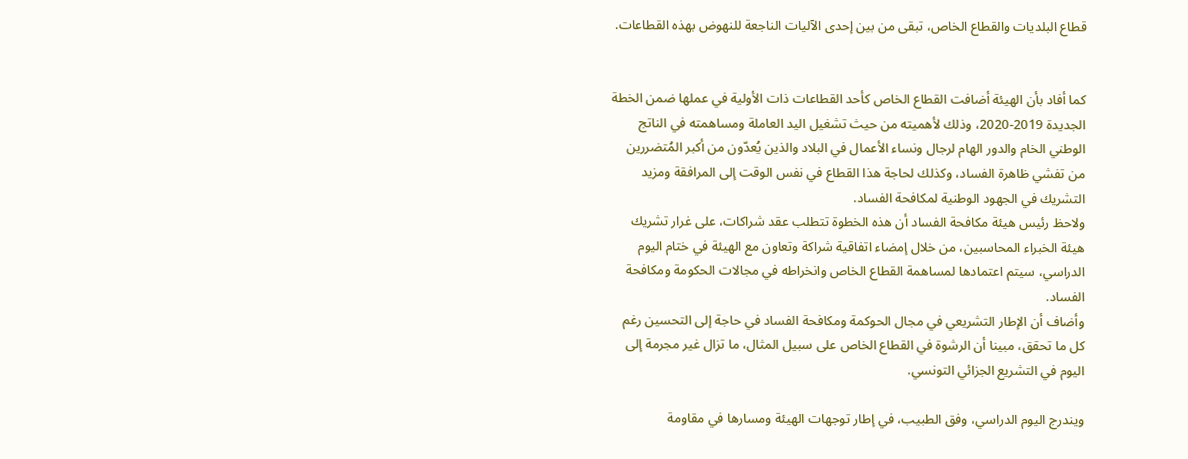قطاع البلديات والقطاع الخاص، تبقى من بين إحدى الآليات الناجعة للنهوض بهذه القطاعات.


كما أفاد بأن الهيئة أضافت القطاع الخاص كأحد القطاعات ذات الأولية في عملها ضمن الخطة الجديدة 2019-2020، وذلك لأهميته من حيث تشغيل اليد العاملة ومساهمته في الناتج الوطني الخام والدور الهام لرجال ونساء الأعمال في البلاد والذين يُعدّون من أكبر المُتضررين من تفشي ظاهرة الفساد، وكذلك لحاجة هذا القطاع في نفس الوقت إلى المرافقة ومزيد التشريك في الجهود الوطنية لمكافحة الفساد.
ولاحظ رئيس هيئة مكافحة الفساد أن هذه الخطوة تتطلب عقد شراكات، على غرار تشريك هيئة الخبراء المحاسبين، من خلال إمضاء اتفاقية شراكة وتعاون مع الهيئة في ختام اليوم الدراسي، سيتم اعتمادها لمساهمة القطاع الخاص وانخراطه في مجالات الحكومة ومكافحة الفساد.
وأضاف أن الإطار التشريعي في مجال الحوكمة ومكافحة الفساد في حاجة إلى التحسين رغم كل ما تحقق، مبينا أن الرشوة في القطاع الخاص على سبيل المثال، ما تزال غير مجرمة إلى اليوم في التشريع الجزائي التونسي.

ويندرج اليوم الدراسي، وفق الطبيب، في إطار توجهات الهيئة ومسارها في مقاومة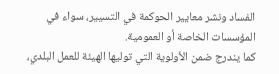الفساد ونشر معايير الحوكمة في التسيير، سواء في المؤسسات الخاصة أو العمومية.
كما يندرج ضمن الأولوية التي توليها الهيئة للعمل البلدي،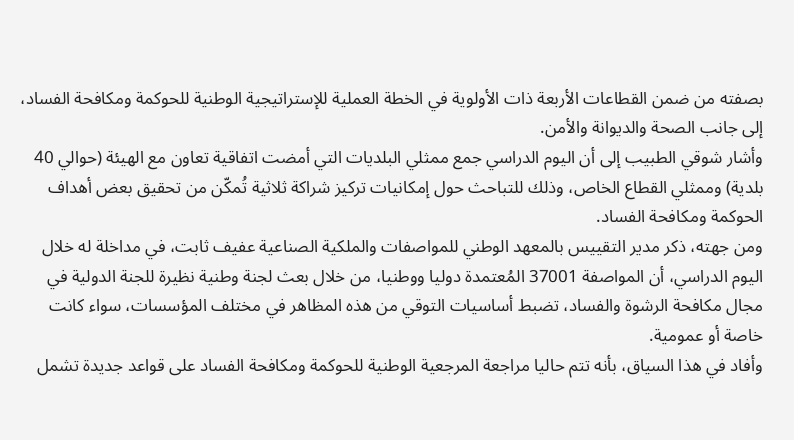بصفته من ضمن القطاعات الأربعة ذات الأولوية في الخطة العملية للإستراتيجية الوطنية للحوكمة ومكافحة الفساد، إلى جانب الصحة والديوانة والأمن.
وأشار شوقي الطبيب إلى أن اليوم الدراسي جمع ممثلي البلديات التي أمضت اتفاقية تعاون مع الهيئة (حوالي 40 بلدية) وممثلي القطاع الخاص، وذلك للتباحث حول إمكانيات تركيز شراكة ثلاثية تُمكّن من تحقيق بعض أهداف الحوكمة ومكافحة الفساد.
ومن جهته، ذكر مدير التقييس بالمعهد الوطني للمواصفات والملكية الصناعية عفيف ثابت، في مداخلة له خلال اليوم الدراسي، أن المواصفة 37001 المُعتمدة دوليا ووطنيا، من خلال بعث لجنة وطنية نظيرة للجنة الدولية في مجال مكافحة الرشوة والفساد، تضبط أساسيات التوقي من هذه المظاهر في مختلف المؤسسات، سواء كانت خاصة أو عمومية.
وأفاد في هذا السياق، بأنه تتم حاليا مراجعة المرجعية الوطنية للحوكمة ومكافحة الفساد على قواعد جديدة تشمل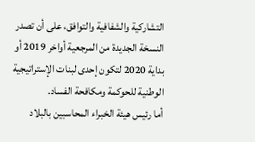التشاركية والشفافية والتوافق، على أن تصدر النسخة الجديدة من المرجعية أواخر 2019 أو بداية 2020 لتكون إحدى لبنات الإستراتيجية الوطنية للحوكمة ومكافحة الفساد.
أما رئيس هيئة الخبراء المحاسبين بالبلاد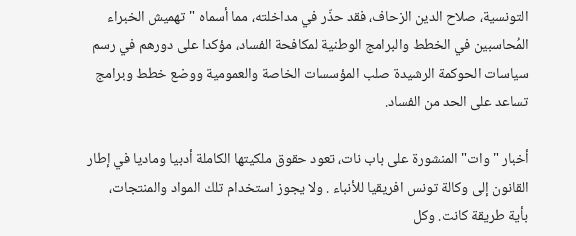التونسية، صلاح الدين الزحاف، فقد حذّر في مداخلته، مما أسماه "تهميش الخبراء المُحاسبين في الخطط والبرامج الوطنية لمكافحة الفساد، مؤكدا على دورهم في رسم سياسات الحوكمة الرشيدة صلب المؤسسات الخاصة والعمومية ووضع خطط وبرامج تساعد على الحد من الفساد.

أخبار "وات" المنشورة على باب نات، تعود حقوق ملكيتها الكاملة أدبيا وماديا في إطار القانون إلى وكالة تونس افريقيا للأنباء . ولا يجوز استخدام تلك المواد والمنتجات، بأية طريقة كانت. وكل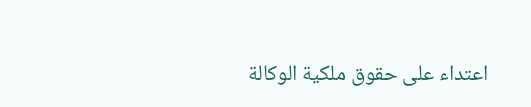اعتداء على حقوق ملكية الوكالة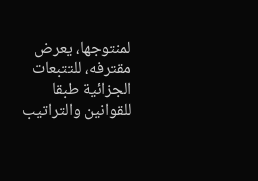لمنتوجها، يعرض مقترفه، للتتبعات الجزائية طبقا للقوانين والتراتيب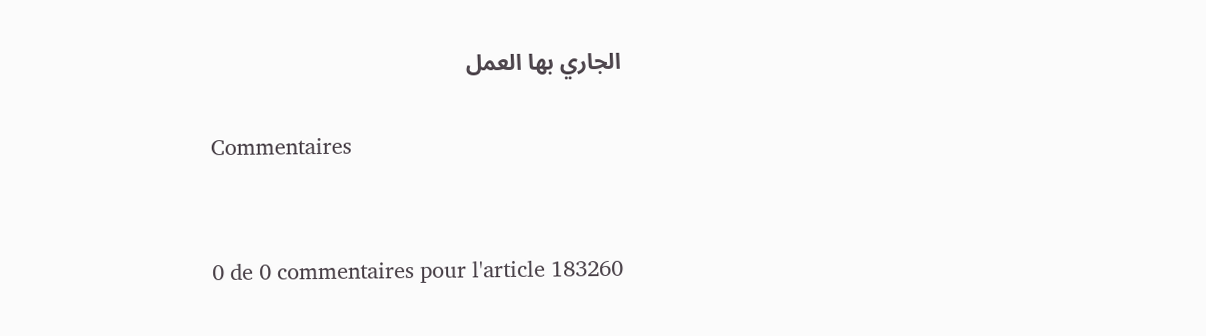الجاري بها العمل

Commentaires


0 de 0 commentaires pour l'article 183260